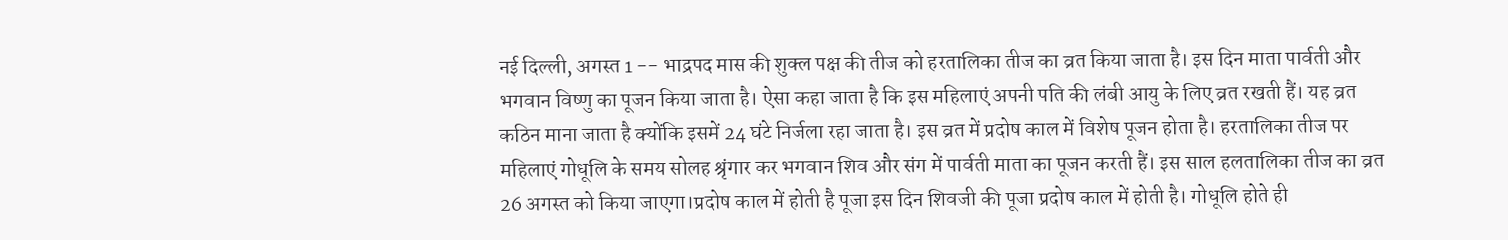नई दिल्ली, अगस्त 1 -- भाद्रपद मास की शुक्ल पक्ष की तीज को हरतालिका तीज का व्रत किया जाता है। इस दिन माता पार्वती और भगवान विष्णु का पूजन किया जाता है। ऐसा कहा जाता है कि इस महिलाएं अपनी पति की लंबी आयु के लिए व्रत रखती हैं। यह व्रत कठिन माना जाता है क्योंकि इसमें 24 घंटे निर्जला रहा जाता है। इस व्रत में प्रदोष काल में विशेष पूजन होता है। हरतालिका तीज पर महिलाएं गोधूलि के समय सोलह श्रृंगार कर भगवान शिव और संग में पार्वती माता का पूजन करती हैं। इस साल हलतालिका तीज का व्रत 26 अगस्त को किया जाएगा।प्रदोष काल में होती है पूजा इस दिन शिवजी की पूजा प्रदोष काल में होती है। गोधूलि होते ही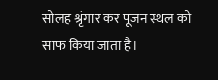सोलह श्रृंगार कर पूजन स्थल को साफ किया जाता है।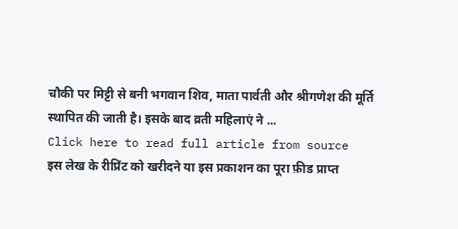चौकी पर मिट्टी से बनी भगवान शिव, माता पार्वती और श्रीगणेश की मूर्ति स्थापित की जाती है। इसके बाद व्रती महिलाएं ने ...
Click here to read full article from source
इस लेख के रीप्रिंट को खरीदने या इस प्रकाशन का पूरा फ़ीड प्राप्त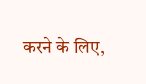करने के लिए,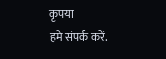कृपया
हमे संपर्क करें.